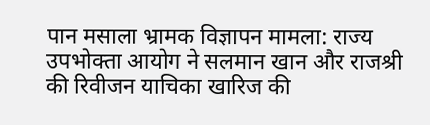पान मसाला भ्रामक विज्ञापन मामला: राज्य उपभोक्ता आयोग ने सलमान खान और राजश्री की रिवीजन याचिका खारिज की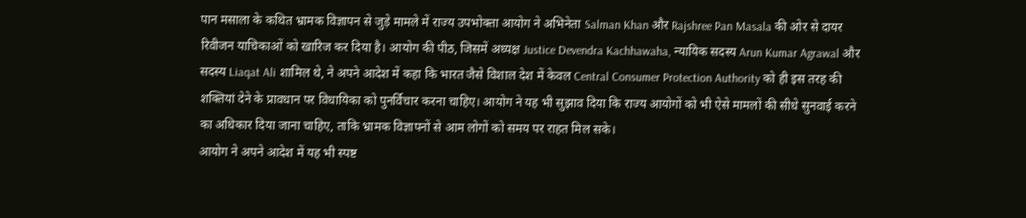पान मसाला के कथित भ्रामक विज्ञापन से जुड़े मामले में राज्य उपभोक्ता आयोग ने अभिनेता Salman Khan और Rajshree Pan Masala की ओर से दायर रिवीजन याचिकाओं को खारिज कर दिया है। आयोग की पीठ, जिसमें अध्यक्ष Justice Devendra Kachhawaha, न्यायिक सदस्य Arun Kumar Agrawal और सदस्य Liaqat Ali शामिल थे, ने अपने आदेश में कहा कि भारत जैसे विशाल देश में केवल Central Consumer Protection Authority को ही इस तरह की शक्तियां देने के प्रावधान पर विधायिका को पुनर्विचार करना चाहिए। आयोग ने यह भी सुझाव दिया कि राज्य आयोगों को भी ऐसे मामलों की सीधे सुनवाई करने का अधिकार दिया जाना चाहिए, ताकि भ्रामक विज्ञापनों से आम लोगों को समय पर राहत मिल सके।
आयोग ने अपने आदेश में यह भी स्पष्ट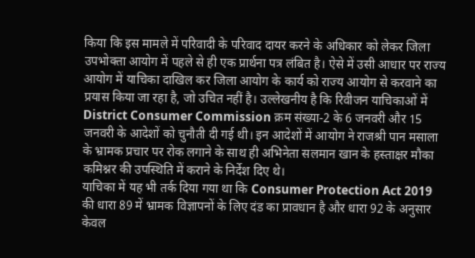किया कि इस मामले में परिवादी के परिवाद दायर करने के अधिकार को लेकर जिला उपभोक्ता आयोग में पहले से ही एक प्रार्थना पत्र लंबित है। ऐसे में उसी आधार पर राज्य आयोग में याचिका दाखिल कर जिला आयोग के कार्य को राज्य आयोग से करवाने का प्रयास किया जा रहा है, जो उचित नहीं है। उल्लेखनीय है कि रिवीजन याचिकाओं में District Consumer Commission क्रम संख्या-2 के 6 जनवरी और 15 जनवरी के आदेशों को चुनौती दी गई थी। इन आदेशों में आयोग ने राजश्री पान मसाला के भ्रामक प्रचार पर रोक लगाने के साथ ही अभिनेता सलमान खान के हस्ताक्षर मौका कमिश्नर की उपस्थिति में कराने के निर्देश दिए थे।
याचिका में यह भी तर्क दिया गया था कि Consumer Protection Act 2019 की धारा 89 में भ्रामक विज्ञापनों के लिए दंड का प्रावधान है और धारा 92 के अनुसार केवल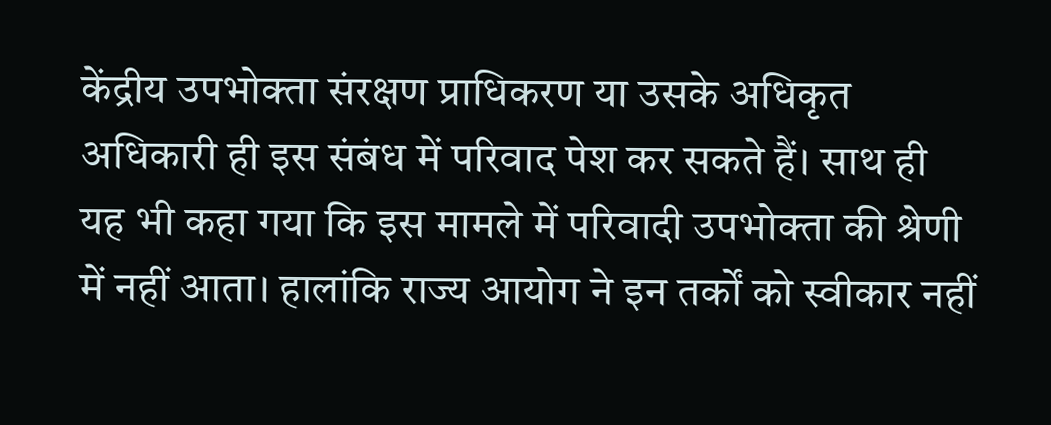केंद्रीय उपभोक्ता संरक्षण प्राधिकरण या उसके अधिकृत अधिकारी ही इस संबंध में परिवाद पेश कर सकते हैं। साथ ही यह भी कहा गया कि इस मामले में परिवादी उपभोक्ता की श्रेणी में नहीं आता। हालांकि राज्य आयोग ने इन तर्कों को स्वीकार नहीं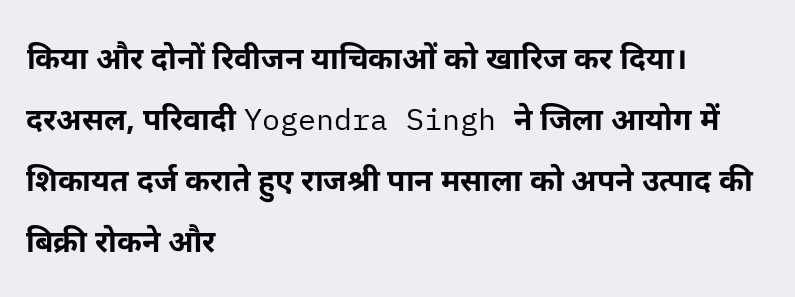किया और दोनों रिवीजन याचिकाओं को खारिज कर दिया।
दरअसल, परिवादी Yogendra Singh ने जिला आयोग में शिकायत दर्ज कराते हुए राजश्री पान मसाला को अपने उत्पाद की बिक्री रोकने और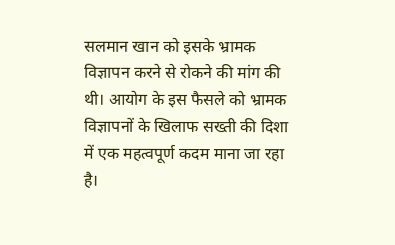सलमान खान को इसके भ्रामक विज्ञापन करने से रोकने की मांग की थी। आयोग के इस फैसले को भ्रामक विज्ञापनों के खिलाफ सख्ती की दिशा में एक महत्वपूर्ण कदम माना जा रहा है।